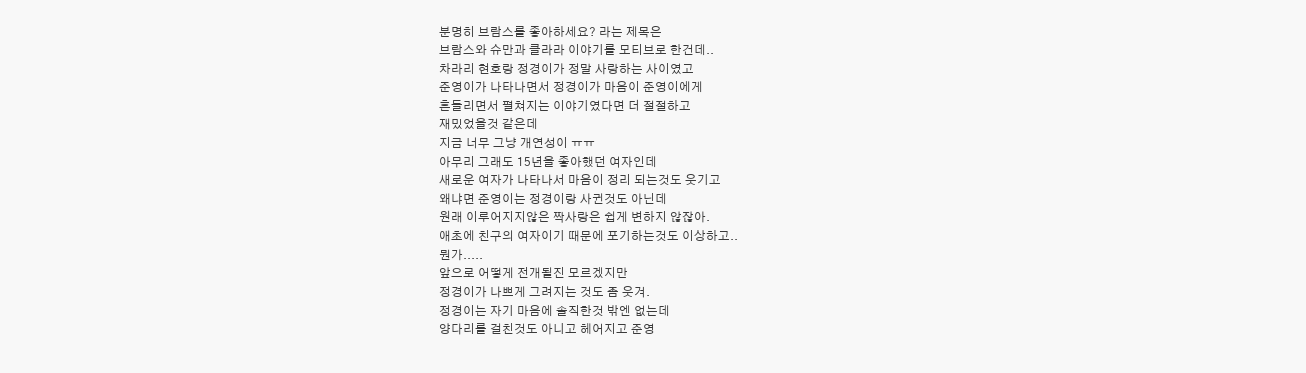분명히 브람스를 좋아하세요? 라는 제목은
브람스와 슈만과 클라라 이야기를 모티브로 한건데..
차라리 현호랑 정경이가 정말 사랑하는 사이였고
준영이가 나타나면서 정경이가 마음이 준영이에게
흔들리면서 펼쳐지는 이야기였다면 더 절절하고
재밌었을것 같은데
지금 너무 그냥 개연성이 ㅠㅠ
아무리 그래도 15년을 좋아했던 여자인데
새로운 여자가 나타나서 마음이 정리 되는것도 웃기고
왜냐면 준영이는 정경이랑 사귄것도 아닌데
원래 이루어지지않은 짝사랑은 쉽게 변하지 않잖아.
애초에 친구의 여자이기 때문에 포기하는것도 이상하고..
뭔가.....
앞으로 어떻게 전개될진 모르겠지만
정경이가 나쁘게 그려지는 것도 좀 웃겨.
정경이는 자기 마음에 솔직한것 밖엔 없는데
양다리를 걸친것도 아니고 헤어지고 준영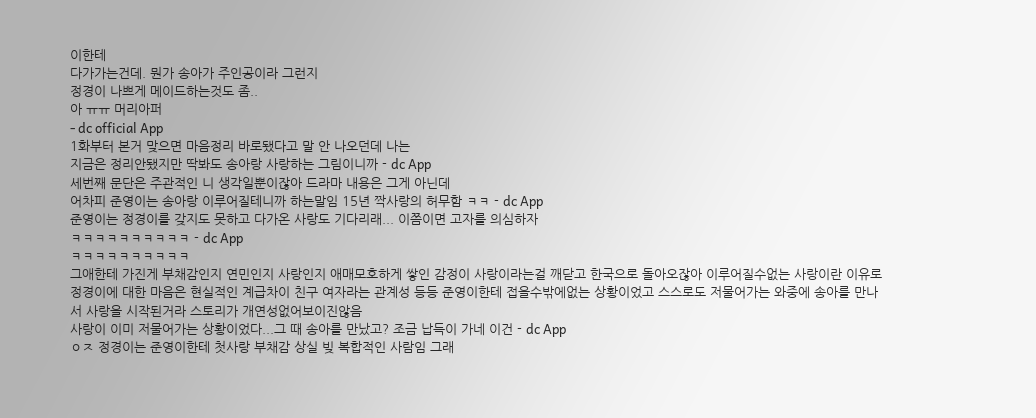이한테
다가가는건데. 뭔가 송아가 주인공이라 그런지
정경이 나쁘게 메이드하는것도 좀..
아 ㅠㅠ 머리아퍼
- dc official App
1화부터 본거 맞으면 마음정리 바로됐다고 말 안 나오던데 나는
지금은 정리안됐지만 딱봐도 송아랑 사랑하는 그림이니까 - dc App
세번째 문단은 주관적인 니 생각일뿐이잖아 드라마 내용은 그게 아닌데
어차피 준영이는 송아랑 이루어질테니까 하는말임 15년 짝사랑의 허무함 ㅋㅋ - dc App
준영이는 정경이를 갖지도 못하고 다가온 사랑도 기다리래... 이쯤이면 고자를 의심하자
ㅋㅋㅋㅋㅋㅋㅋㅋㅋㅋ - dc App
ㅋㅋㅋㅋㅋㅋㅋㅋㅋㅋ
그애한테 가진게 부채감인지 연민인지 사랑인지 애매모호하게 쌓인 감정이 사랑이라는걸 깨닫고 한국으로 돌아오잖아 이루어질수없는 사랑이란 이유로 정경이에 대한 마음은 현실적인 계급차이 친구 여자라는 관계성 등등 준영이한테 접을수밖에없는 상황이었고 스스로도 저물어가는 와중에 송아를 만나서 사랑을 시작된거라 스토리가 개연성없어보이진않음
사랑이 이미 저물어가는 상황이었다...그 때 송아를 만났고? 조금 납득이 가네 이건 - dc App
ㅇㅈ 정경이는 준영이한테 첫사랑 부채감 상실 빚 복합적인 사람임 그래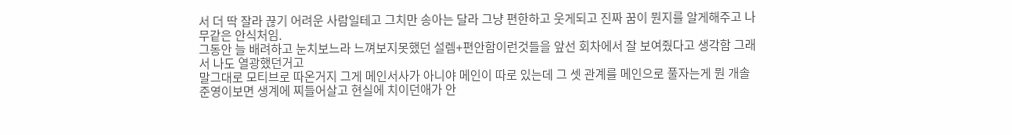서 더 딱 잘라 끊기 어려운 사람일테고 그치만 송아는 달라 그냥 편한하고 웃게되고 진짜 꿈이 뭔지를 알게해주고 나무같은 안식처임.
그동안 늘 배려하고 눈치보느라 느껴보지못했던 설렘+편안함이런것들을 앞선 회차에서 잘 보여줬다고 생각함 그래서 나도 열광했던거고
말그대로 모티브로 따온거지 그게 메인서사가 아니야 메인이 따로 있는데 그 셋 관계를 메인으로 풀자는게 뭔 개솔
준영이보면 생계에 찌들어살고 현실에 치이던애가 안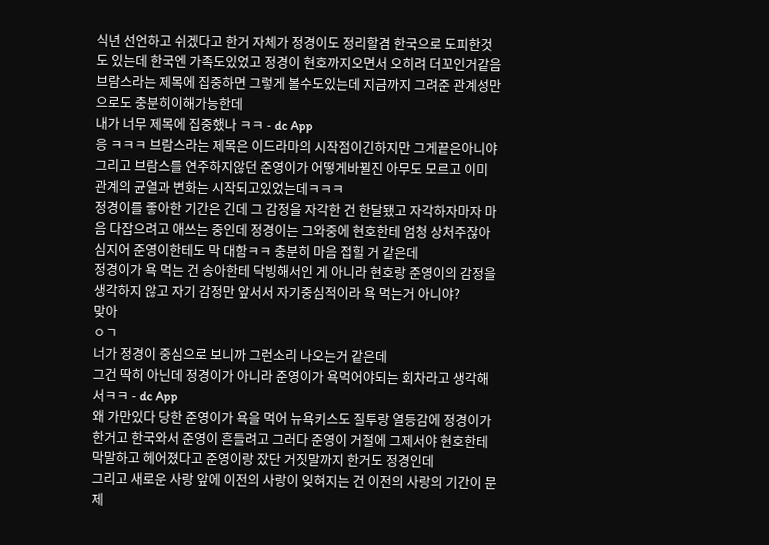식년 선언하고 쉬겠다고 한거 자체가 정경이도 정리할겸 한국으로 도피한것도 있는데 한국엔 가족도있었고 정경이 현호까지오면서 오히려 더꼬인거같음 브람스라는 제목에 집중하면 그렇게 볼수도있는데 지금까지 그려준 관계성만으로도 충분히이해가능한데
내가 너무 제목에 집중했나 ㅋㅋ - dc App
응 ㅋㅋㅋ 브람스라는 제목은 이드라마의 시작점이긴하지만 그게끝은아니야 그리고 브람스를 연주하지않던 준영이가 어떻게바뀔진 아무도 모르고 이미 관계의 균열과 변화는 시작되고있었는데ㅋㅋㅋ
정경이를 좋아한 기간은 긴데 그 감정을 자각한 건 한달됐고 자각하자마자 마음 다잡으려고 애쓰는 중인데 정경이는 그와중에 현호한테 엄청 상처주잖아 심지어 준영이한테도 막 대함ㅋㅋ 충분히 마음 접힐 거 같은데
정경이가 욕 먹는 건 송아한테 닥빙해서인 게 아니라 현호랑 준영이의 감정을 생각하지 않고 자기 감정만 앞서서 자기중심적이라 욕 먹는거 아니야?
맞아
ㅇㄱ
너가 정경이 중심으로 보니까 그런소리 나오는거 같은데
그건 딱히 아닌데 정경이가 아니라 준영이가 욕먹어야되는 회차라고 생각해서ㅋㅋ - dc App
왜 가만있다 당한 준영이가 욕을 먹어 뉴욕키스도 질투랑 열등감에 정경이가 한거고 한국와서 준영이 흔들려고 그러다 준영이 거절에 그제서야 현호한테 막말하고 헤어졌다고 준영이랑 잤단 거짓말까지 한거도 정경인데
그리고 새로운 사랑 앞에 이전의 사랑이 잊혀지는 건 이전의 사랑의 기간이 문제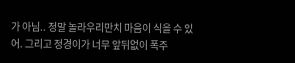가 아님.. 정말 놀라우리만치 마음이 식을 수 있어. 그리고 정경이가 너무 앞뒤없이 폭주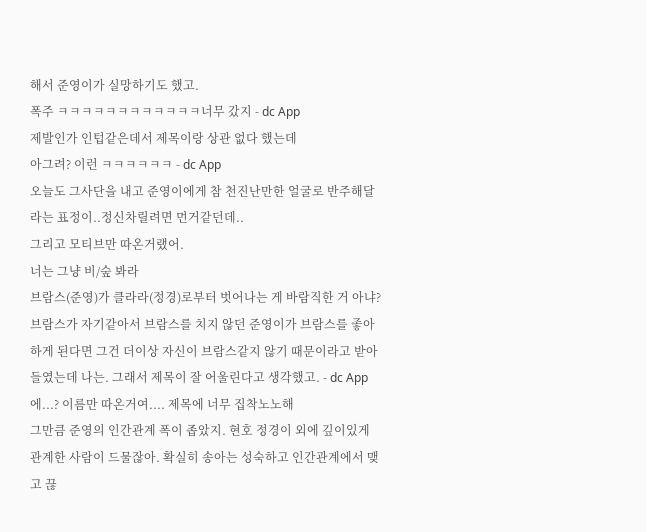해서 준영이가 실망하기도 했고.
폭주 ㅋㅋㅋㅋㅋㅋㅋㅋㅋㅋㅋㅋ너무 갔지 - dc App
제발인가 인텁같은데서 제목이랑 상관 없다 했는데
아그려? 이런 ㅋㅋㅋㅋㅋㅋ - dc App
오늘도 그사단을 내고 준영이에게 참 천진난만한 얼굴로 반주해달라는 표정이..정신차릴려면 먼거같던데..
그리고 모티브만 따온거랬어.
너는 그냥 비/숲 봐라
브람스(준영)가 클라라(정경)로부터 벗어나는 게 바람직한 거 아냐? 브람스가 자기같아서 브람스를 치지 않던 준영이가 브람스를 좋아하게 된다면 그건 더이상 자신이 브람스같지 않기 때문이라고 받아들였는데 나는. 그래서 제목이 잘 어울린다고 생각했고. - dc App
에...? 이름만 따온거여.... 제목에 너무 집착노노해
그만큼 준영의 인간관계 폭이 좁았지. 현호 정경이 외에 깊이있게 관계한 사람이 드물잖아. 확실히 송아는 성숙하고 인간관계에서 맺고 끊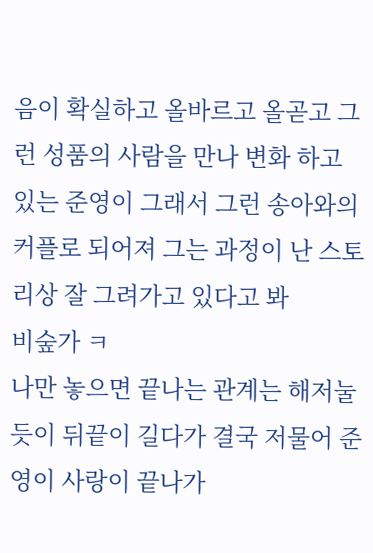음이 확실하고 올바르고 올곧고 그런 성품의 사람을 만나 변화 하고 있는 준영이 그래서 그런 송아와의 커플로 되어져 그는 과정이 난 스토리상 잘 그려가고 있다고 봐
비숲가 ㅋ
나만 놓으면 끝나는 관계는 해저눌 듯이 뒤끝이 길다가 결국 저물어 준영이 사랑이 끝나가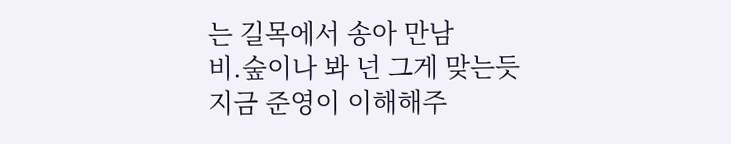는 길목에서 송아 만남
비.숲이나 봐 넌 그게 맞는듯
지금 준영이 이해해주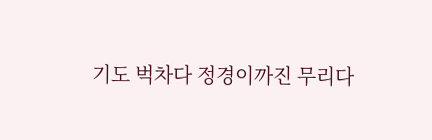기도 벅차다 정경이까진 무리다